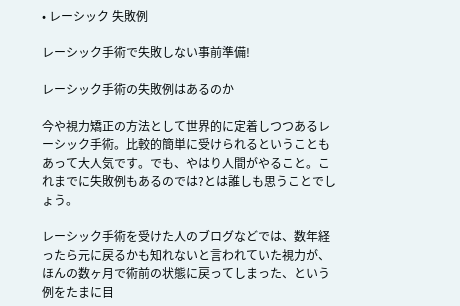• レーシック 失敗例

レーシック手術で失敗しない事前準備!

レーシック手術の失敗例はあるのか

今や視力矯正の方法として世界的に定着しつつあるレーシック手術。比較的簡単に受けられるということもあって大人気です。でも、やはり人間がやること。これまでに失敗例もあるのでは?とは誰しも思うことでしょう。

レーシック手術を受けた人のブログなどでは、数年経ったら元に戻るかも知れないと言われていた視力が、ほんの数ヶ月で術前の状態に戻ってしまった、という例をたまに目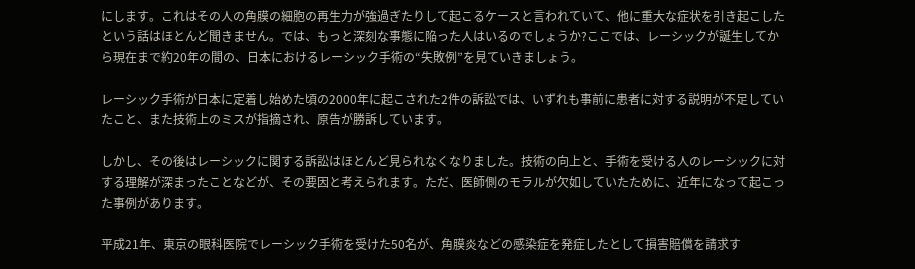にします。これはその人の角膜の細胞の再生力が強過ぎたりして起こるケースと言われていて、他に重大な症状を引き起こしたという話はほとんど聞きません。では、もっと深刻な事態に陥った人はいるのでしょうか?ここでは、レーシックが誕生してから現在まで約20年の間の、日本におけるレーシック手術の“失敗例”を見ていきましょう。

レーシック手術が日本に定着し始めた頃の2000年に起こされた2件の訴訟では、いずれも事前に患者に対する説明が不足していたこと、また技術上のミスが指摘され、原告が勝訴しています。

しかし、その後はレーシックに関する訴訟はほとんど見られなくなりました。技術の向上と、手術を受ける人のレーシックに対する理解が深まったことなどが、その要因と考えられます。ただ、医師側のモラルが欠如していたために、近年になって起こった事例があります。

平成21年、東京の眼科医院でレーシック手術を受けた50名が、角膜炎などの感染症を発症したとして損害賠償を請求す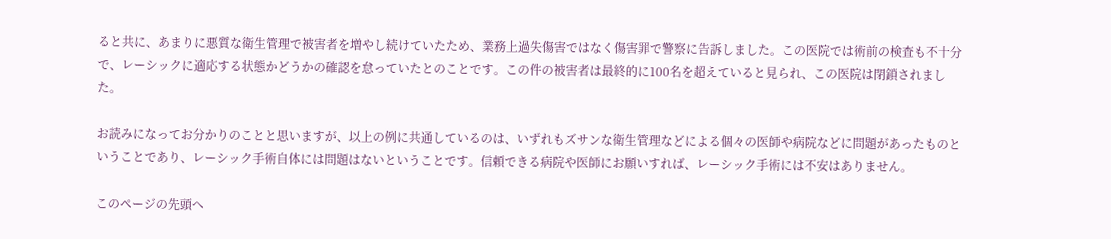ると共に、あまりに悪質な衛生管理で被害者を増やし続けていたため、業務上過失傷害ではなく傷害罪で警察に告訴しました。この医院では術前の検査も不十分で、レーシックに適応する状態かどうかの確認を怠っていたとのことです。この件の被害者は最終的に100名を超えていると見られ、この医院は閉鎖されました。

お読みになってお分かりのことと思いますが、以上の例に共通しているのは、いずれもズサンな衛生管理などによる個々の医師や病院などに問題があったものということであり、レーシック手術自体には問題はないということです。信頼できる病院や医師にお願いすれば、レーシック手術には不安はありません。

このページの先頭へ